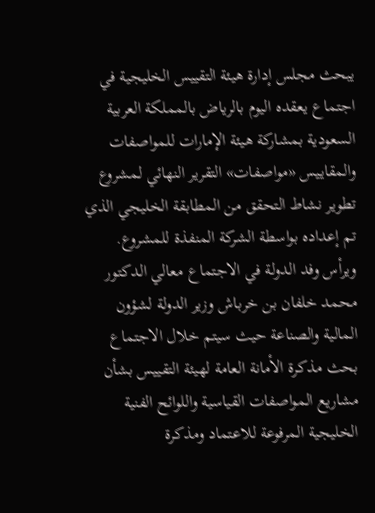يبحث مجلس إدارة هيئة التقييس الخليجية في اجتماع يعقده اليوم بالرياض بالمملكة العربية السعودية بمشاركة هيئة الإمارات للمواصفات والمقاييس «مواصفات» التقرير النهائي لمشروع تطوير نشاط التحقق من المطابقة الخليجي الذي تم إعداده بواسطة الشركة المنفذة للمشروع.
ويرأس وفد الدولة في الاجتماع معالي الدكتور محمد خلفان بن خرباش وزير الدولة لشؤون المالية والصناعة حيث سيتم خلال الاجتماع بحث مذكرة الأمانة العامة لهيئة التقييس بشأن مشاريع المواصفات القياسية واللوائح الفنية الخليجية المرفوعة للاعتماد ومذكرة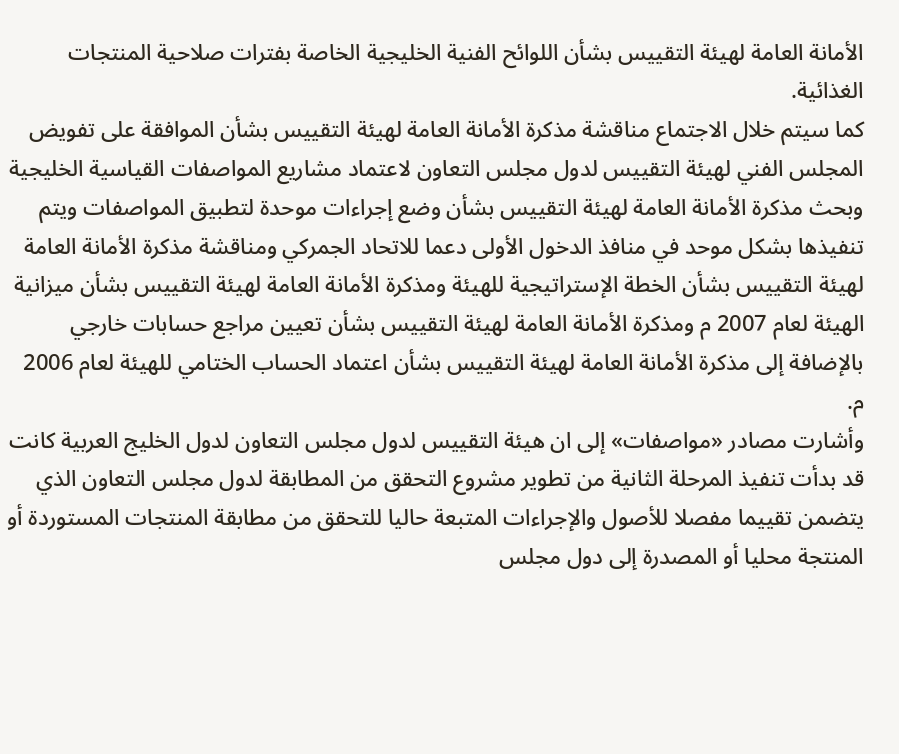الأمانة العامة لهيئة التقييس بشأن اللوائح الفنية الخليجية الخاصة بفترات صلاحية المنتجات الغذائية.
كما سيتم خلال الاجتماع مناقشة مذكرة الأمانة العامة لهيئة التقييس بشأن الموافقة على تفويض المجلس الفني لهيئة التقييس لدول مجلس التعاون لاعتماد مشاريع المواصفات القياسية الخليجية وبحث مذكرة الأمانة العامة لهيئة التقييس بشأن وضع إجراءات موحدة لتطبيق المواصفات ويتم تنفيذها بشكل موحد في منافذ الدخول الأولى دعما للاتحاد الجمركي ومناقشة مذكرة الأمانة العامة لهيئة التقييس بشأن الخطة الإستراتيجية للهيئة ومذكرة الأمانة العامة لهيئة التقييس بشأن ميزانية الهيئة لعام 2007 م ومذكرة الأمانة العامة لهيئة التقييس بشأن تعيين مراجع حسابات خارجي بالإضافة إلى مذكرة الأمانة العامة لهيئة التقييس بشأن اعتماد الحساب الختامي للهيئة لعام 2006 م.
وأشارت مصادر «مواصفات» إلى ان هيئة التقييس لدول مجلس التعاون لدول الخليج العربية كانت قد بدأت تنفيذ المرحلة الثانية من تطوير مشروع التحقق من المطابقة لدول مجلس التعاون الذي يتضمن تقييما مفصلا للأصول والإجراءات المتبعة حاليا للتحقق من مطابقة المنتجات المستوردة أو المنتجة محليا أو المصدرة إلى دول مجلس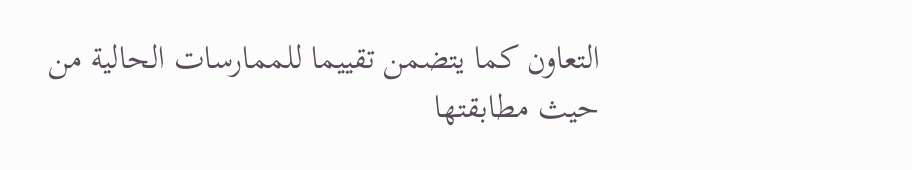التعاون كما يتضمن تقييما للممارسات الحالية من حيث مطابقتها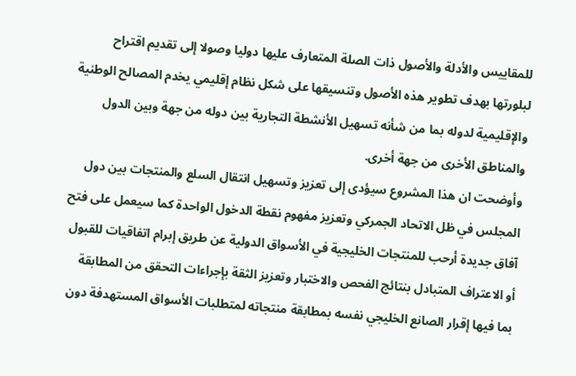للمقاييس والأدلة والأصول ذات الصلة المتعارف عليها دوليا وصولا إلى تقديم اقتراح لبلورتها بهدف تطوير هذه الأصول وتنسيقها على شكل نظام إقليمي يخدم المصالح الوطنية والإقليمية لدوله بما من شأنه تسهيل الأنشطة التجارية بين دوله من جهة وبين الدول والمناطق الأخرى من جهة أخرى.
وأوضحت ان هذا المشروع سيؤدى إلى تعزيز وتسهيل انتقال السلع والمنتجات بين دول المجلس في ظل الاتحاد الجمركي وتعزيز مفهوم نقطة الدخول الواحدة كما سيعمل على فتح آفاق جديدة أرحب للمنتجات الخليجية في الأسواق الدولية عن طريق إبرام اتفاقيات للقبول أو الاعتراف المتبادل بنتائج الفحص والاختبار وتعزيز الثقة بإجراءات التحقق من المطابقة بما فيها إقرار الصانع الخليجي نفسه بمطابقة منتجاته لمتطلبات الأسواق المستهدفة دون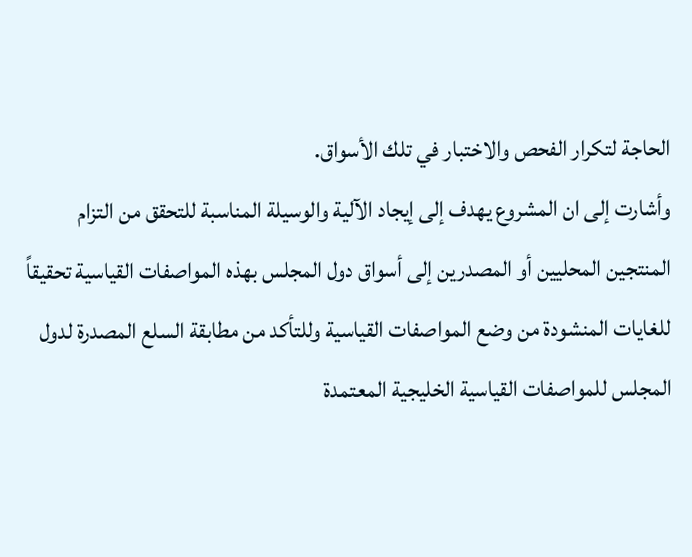الحاجة لتكرار الفحص والاختبار في تلك الأسواق.
وأشارت إلى ان المشروع يهدف إلى إيجاد الآلية والوسيلة المناسبة للتحقق من التزام المنتجين المحليين أو المصدرين إلى أسواق دول المجلس بهذه المواصفات القياسية تحقيقاً للغايات المنشودة من وضع المواصفات القياسية وللتأكد من مطابقة السلع المصدرة لدول المجلس للمواصفات القياسية الخليجية المعتمدة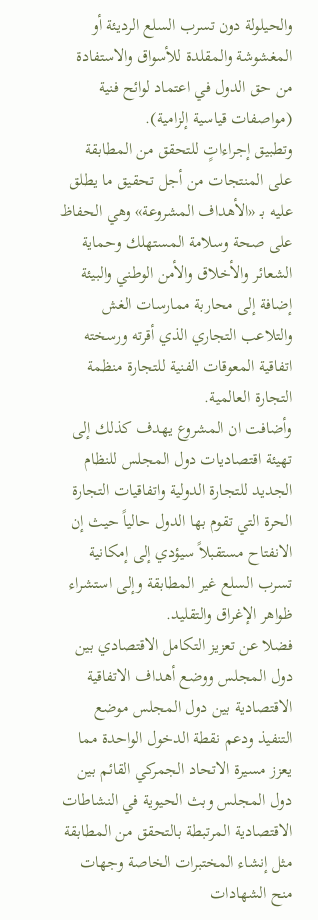والحيلولة دون تسرب السلع الرديئة أو المغشوشة والمقلدة للأسواق والاستفادة من حق الدول في اعتماد لوائح فنية (مواصفات قياسية إلزامية).
وتطبيق إجراءاتٍ للتحقق من المطابقة على المنتجات من أجل تحقيق ما يطلق عليه بـ «الأهداف المشروعة» وهي الحفاظ على صحة وسلامة المستهلك وحماية الشعائر والأخلاق والأمن الوطني والبيئة إضافة إلى محاربة ممارسات الغش والتلاعب التجاري الذي أقرته ورسخته اتفاقية المعوقات الفنية للتجارة منظمة التجارة العالمية.
وأضافت ان المشروع يهدف كذلك إلى تهيئة اقتصاديات دول المجلس للنظام الجديد للتجارة الدولية واتفاقيات التجارة الحرة التي تقوم بها الدول حالياً حيث إن الانفتاح مستقبلاً سيؤدي إلى إمكانية تسرب السلع غير المطابقة وإلى استشراء ظواهر الإغراق والتقليد.
فضلا عن تعزيز التكامل الاقتصادي بين دول المجلس ووضع أهداف الاتفاقية الاقتصادية بين دول المجلس موضع التنفيذ ودعم نقطة الدخول الواحدة مما يعزز مسيرة الاتحاد الجمركي القائم بين دول المجلس وبث الحيوية في النشاطات الاقتصادية المرتبطة بالتحقق من المطابقة مثل إنشاء المختبرات الخاصة وجهات منح الشهادات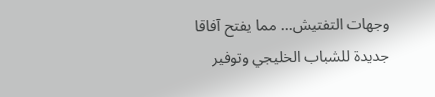وجهات التفتيش... مما يفتح آفاقا جديدة للشباب الخليجي وتوفير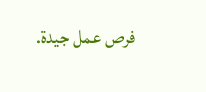فرص عمل جيدة.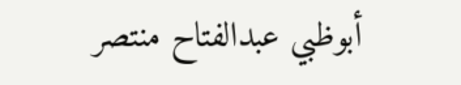أبوظبي عبدالفتاح منتصر